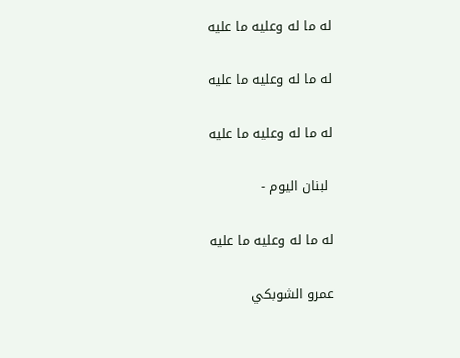له ما له وعليه ما عليه

له ما له وعليه ما عليه

له ما له وعليه ما عليه

 لبنان اليوم -

له ما له وعليه ما عليه

عمرو الشوبكي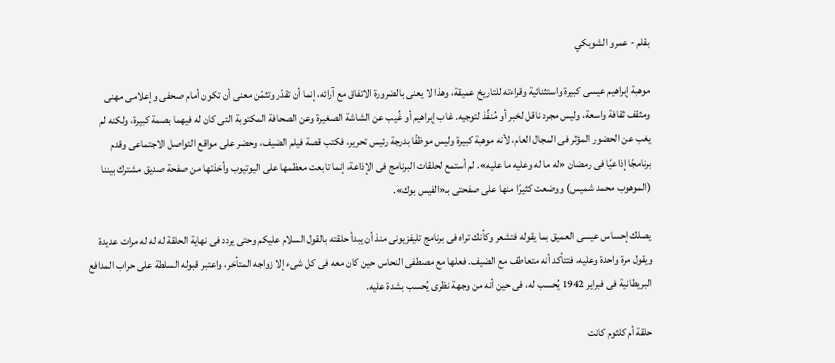بقلم - عمرو الشوبكي

موهبة إبراهيم عيسى كبيرة واستثنائية وقراءته للتاريخ عميقة، وهذا لا يعنى بالضرورة الاتفاق مع آرائه، إنما أن تقدّر وتثمّن معنى أن تكون أمام صحفى وإعلامى مهنى ومثقف ثقافة واسعة، وليس مجرد ناقل لخبر أو مُنفِّذ لتوجيه. غاب إبراهيم أو غُيب عن الشاشة الصغيرة وعن الصحافة المكتوبة التى كان له فيهما بصمة كبيرة، ولكنه لم يغب عن الحضور المؤثر فى المجال العام، لأنه موهبة كبيرة وليس موظفًا بدرجة رئيس تحرير، فكتب قصة فيلم الضيف، وحضر على مواقع التواصل الاجتماعى وقدم برنامجًا إذاعيًا فى رمضان «له ما له وعليه ما عليه». لم أستمع لحلقات البرنامج فى الإذاعة، إنما تابعت معظمها على اليوتيوب وأخذتها من صفحة صديق مشترك بيننا (الموهوب محمد شميس) ووضعت كثيرًا منها على صفحتى بـ«الفيس بوك».

يصلك إحساس عيسى العميق بما يقوله فتشعر وكأنك تراه فى برنامج تليفزيونى منذ أن يبدأ حلقته بالقول السلام عليكم وحتى يردد فى نهاية الحلقة له له له مرات عديدة ويقول مرة واحدة وعليه، فتتأكد أنه متعاطف مع الضيف. فعلها مع مصطفى النحاس حين كان معه فى كل شىء إلا زواجه المتأخر، واعتبر قبوله السلطة على حراب المدافع البريطانية فى فبراير 1942 يُحسب له، فى حين أنه من وجهة نظرى يُحسب بشدة عليه.

حلقة أم كلثوم كانت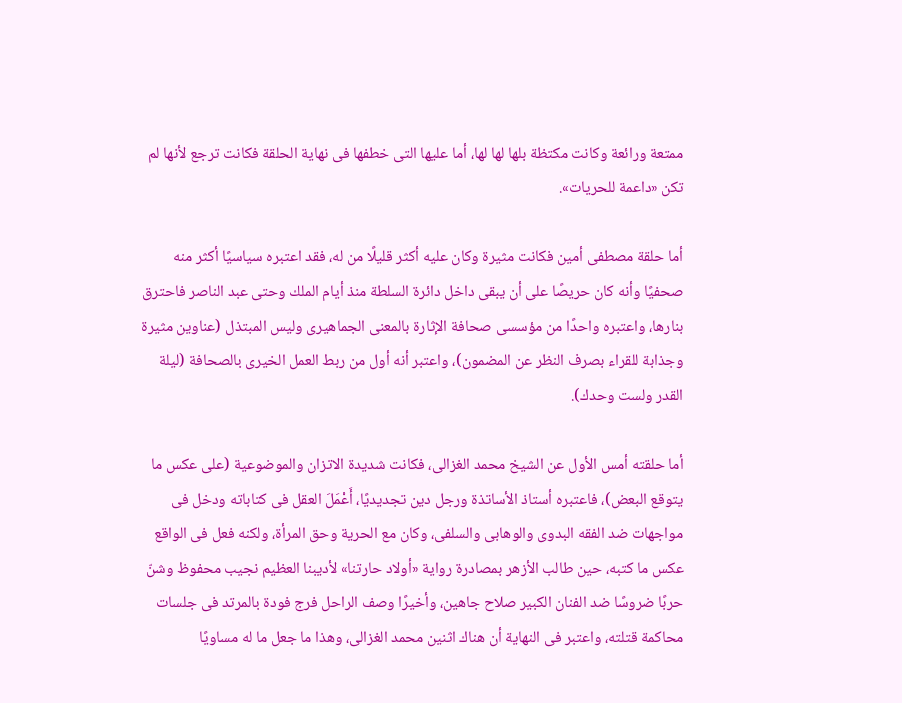ممتعة ورائعة وكانت مكتظة بلها لها لها، أما عليها التى خطفها فى نهاية الحلقة فكانت ترجع لأنها لم تكن «داعمة للحريات».

أما حلقة مصطفى أمين فكانت مثيرة وكان عليه أكثر قليلًا من له، فقد اعتبره سياسيًا أكثر منه صحفيًا وأنه كان حريصًا على أن يبقى داخل دائرة السلطة منذ أيام الملك وحتى عبد الناصر فاحترق بنارها، واعتبره واحدًا من مؤسسى صحافة الإثارة بالمعنى الجماهيرى وليس المبتذل (عناوين مثيرة وجذابة للقراء بصرف النظر عن المضمون)، واعتبر أنه أول من ربط العمل الخيرى بالصحافة (ليلة القدر ولست وحدك).

أما حلقته أمس الأول عن الشيخ محمد الغزالى، فكانت شديدة الاتزان والموضوعية (على عكس ما يتوقع البعض)، فاعتبره أستاذ الأساتذة ورجل دين تجديديًا، أَعْمَلَ العقل فى كتاباته ودخل فى مواجهات ضد الفقه البدوى والوهابى والسلفى، وكان مع الحرية وحق المرأة، ولكنه فعل فى الواقع عكس ما كتبه، حين طالب الأزهر بمصادرة رواية «أولاد حارتنا» لأديبنا العظيم نجيب محفوظ وشنّ حربًا ضروسًا ضد الفنان الكبير صلاح جاهين، وأخيرًا وصف الراحل فرج فودة بالمرتد فى جلسات محاكمة قتلته، واعتبر فى النهاية أن هناك اثنين محمد الغزالى، وهذا ما جعل ما له مساويًا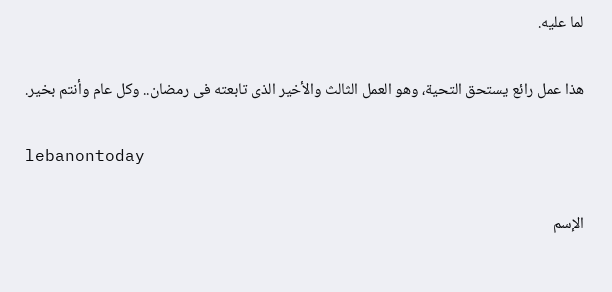لما عليه.

هذا عمل رائع يستحق التحية، وهو العمل الثالث والأخير الذى تابعته فى رمضان.. وكل عام وأنتم بخير.

lebanontoday

الإسم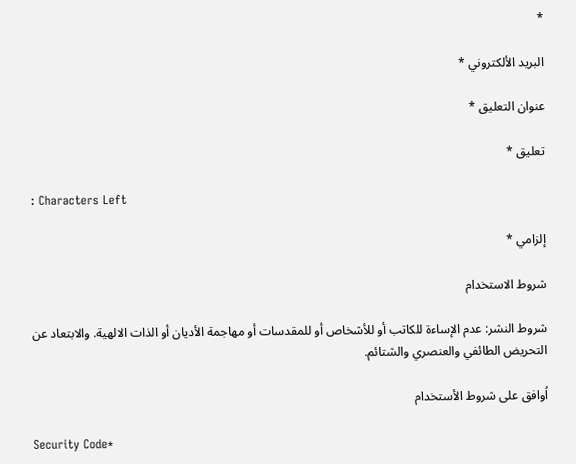*

البريد الألكتروني *

عنوان التعليق *

تعليق *

: Characters Left

إلزامي *

شروط الاستخدام

شروط النشر: عدم الإساءة للكاتب أو للأشخاص أو للمقدسات أو مهاجمة الأديان أو الذات الالهية. والابتعاد عن التحريض الطائفي والعنصري والشتائم.

اُوافق على شروط الأستخدام

Security Code*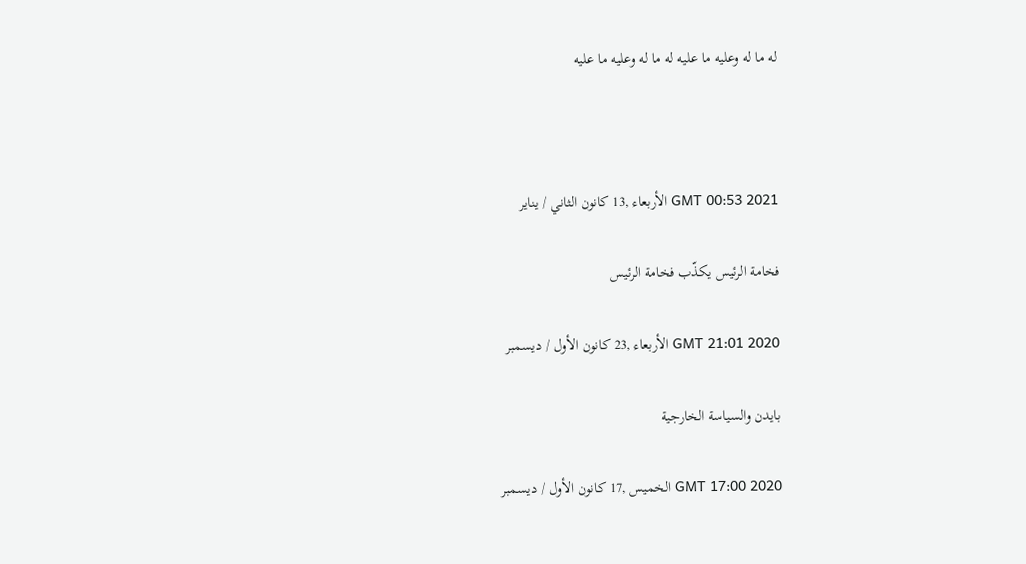له ما له وعليه ما عليه له ما له وعليه ما عليه



GMT 00:53 2021 الأربعاء ,13 كانون الثاني / يناير

فخامة الرئيس يكذّب فخامة الرئيس

GMT 21:01 2020 الأربعاء ,23 كانون الأول / ديسمبر

بايدن والسياسة الخارجية

GMT 17:00 2020 الخميس ,17 كانون الأول / ديسمبر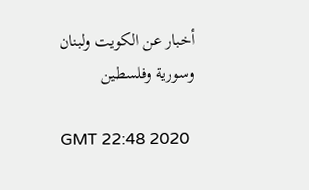أخبار عن الكويت ولبنان وسورية وفلسطين

GMT 22:48 2020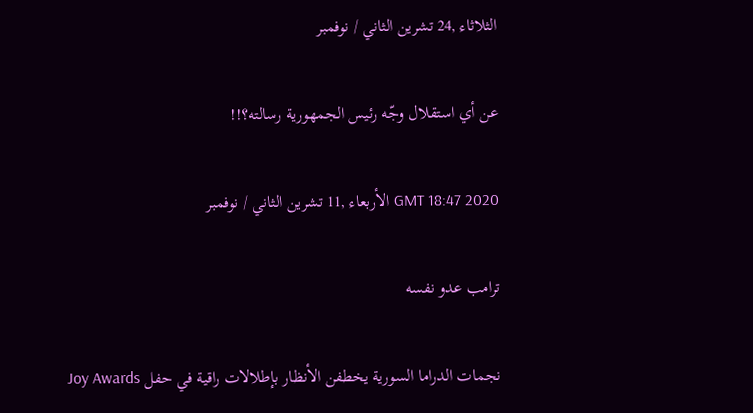الثلاثاء ,24 تشرين الثاني / نوفمبر

عن أي استقلال وجّه رئيس الجمهورية رسالته؟!!

GMT 18:47 2020 الأربعاء ,11 تشرين الثاني / نوفمبر

ترامب عدو نفسه

نجمات الدراما السورية يخطفن الأنظار بإطلالات راقية في حفل Joy Awards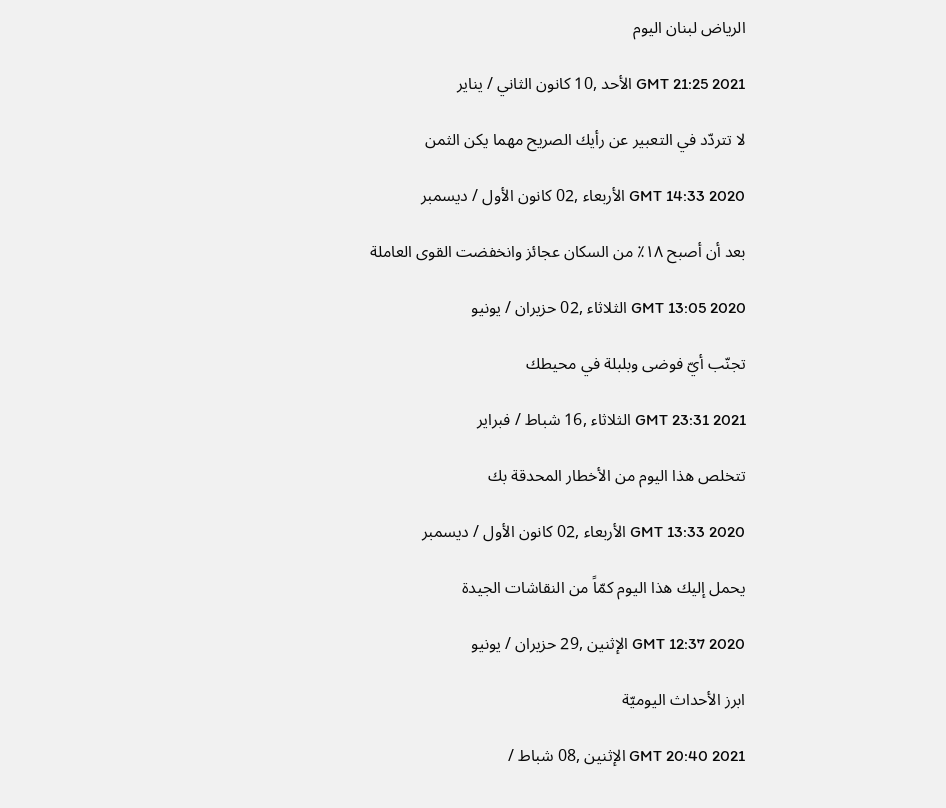الرياض لبنان اليوم

GMT 21:25 2021 الأحد ,10 كانون الثاني / يناير

لا تتردّد في التعبير عن رأيك الصريح مهما يكن الثمن

GMT 14:33 2020 الأربعاء ,02 كانون الأول / ديسمبر

بعد أن أصبح ١٨٪ من السكان عجائز وانخفضت القوى العاملة

GMT 13:05 2020 الثلاثاء ,02 حزيران / يونيو

تجنّب أيّ فوضى وبلبلة في محيطك

GMT 23:31 2021 الثلاثاء ,16 شباط / فبراير

تتخلص هذا اليوم من الأخطار المحدقة بك

GMT 13:33 2020 الأربعاء ,02 كانون الأول / ديسمبر

يحمل إليك هذا اليوم كمّاً من النقاشات الجيدة

GMT 12:37 2020 الإثنين ,29 حزيران / يونيو

ابرز الأحداث اليوميّة

GMT 20:40 2021 الإثنين ,08 شباط /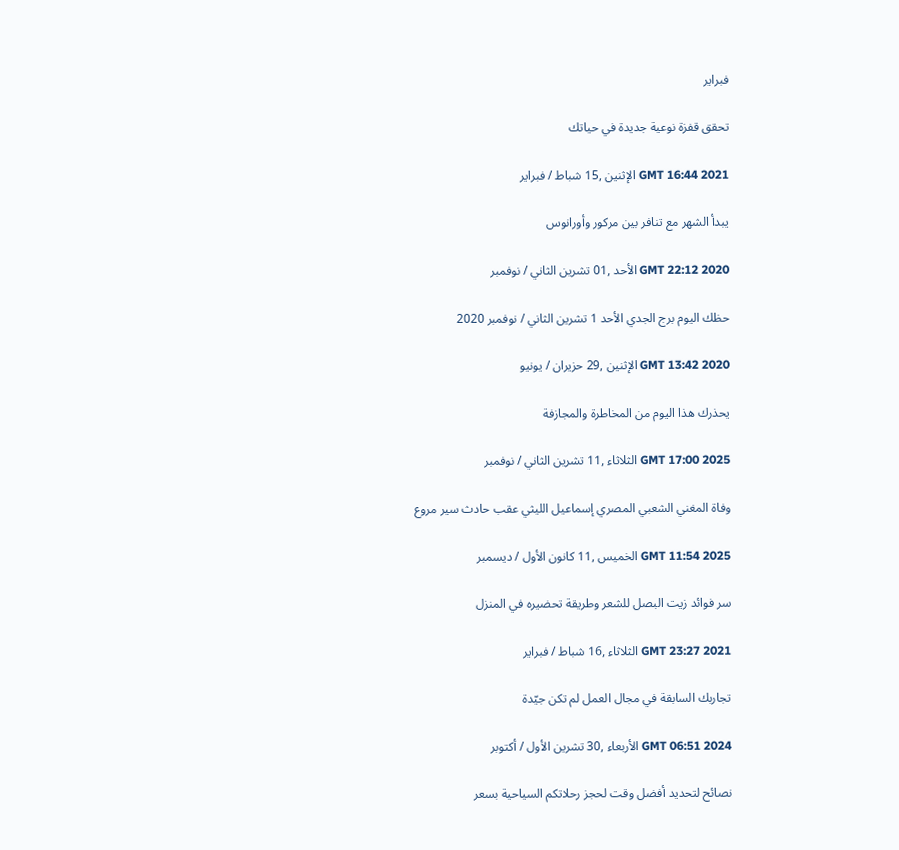فبراير

تحقق قفزة نوعية جديدة في حياتك

GMT 16:44 2021 الإثنين ,15 شباط / فبراير

يبدأ الشهر مع تنافر بين مركور وأورانوس

GMT 22:12 2020 الأحد ,01 تشرين الثاني / نوفمبر

حظك اليوم برج الجدي الأحد 1 تشرين الثاني / نوفمبر 2020

GMT 13:42 2020 الإثنين ,29 حزيران / يونيو

يحذرك هذا اليوم من المخاطرة والمجازفة

GMT 17:00 2025 الثلاثاء ,11 تشرين الثاني / نوفمبر

وفاة المغني الشعبي المصري إسماعيل الليثي عقب حادث سير مروع

GMT 11:54 2025 الخميس ,11 كانون الأول / ديسمبر

سر فوائد زيت البصل للشعر وطريقة تحضيره في المنزل

GMT 23:27 2021 الثلاثاء ,16 شباط / فبراير

تجاربك السابقة في مجال العمل لم تكن جيّدة

GMT 06:51 2024 الأربعاء ,30 تشرين الأول / أكتوبر

نصائح لتحديد أفضل وقت لحجز رحلاتكم السياحية بسعر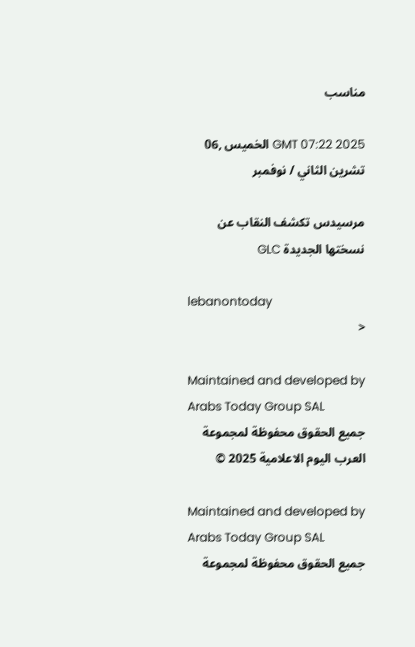مناسب

GMT 07:22 2025 الخميس ,06 تشرين الثاني / نوفمبر

مرسيدس تكشف النقاب عن نسختها الجديدة GLC

lebanontoday
<

Maintained and developed by Arabs Today Group SAL
جميع الحقوق محفوظة لمجموعة العرب اليوم الاعلامية 2025 ©

Maintained and developed by Arabs Today Group SAL
جميع الحقوق محفوظة لمجموعة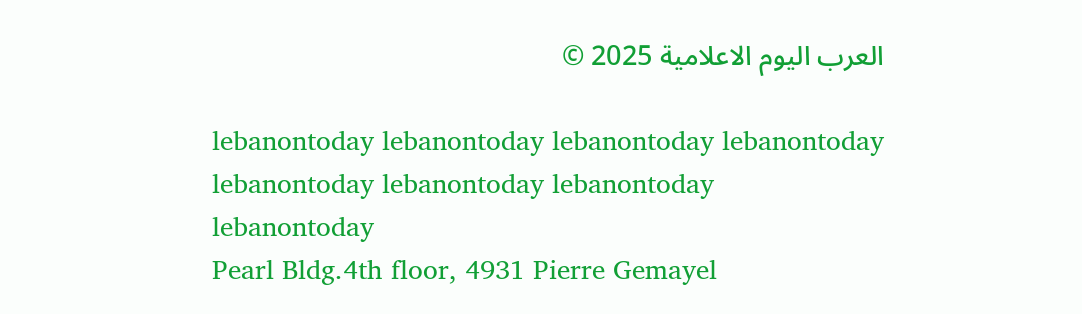العرب اليوم الاعلامية 2025 ©

lebanontoday lebanontoday lebanontoday lebanontoday
lebanontoday lebanontoday lebanontoday
lebanontoday
Pearl Bldg.4th floor, 4931 Pierre Gemayel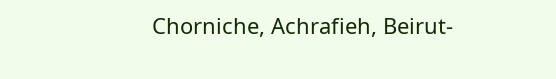Chorniche, Achrafieh, Beirut-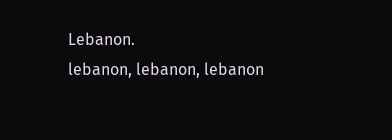Lebanon.
lebanon, lebanon, lebanon